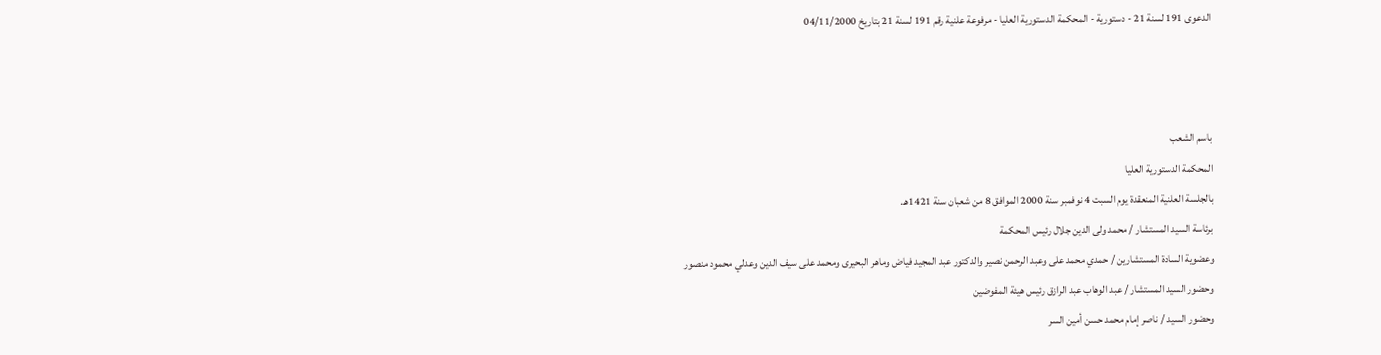الدعوى 191 لسنة 21 - دستورية - المحكمة الدستورية العليا - مرفوعة علنية رقم 191 لسنة 21 بتاريخ 04/11/2000



باسم الشعب
المحكمة الدستورية العليا
بالجلسة العلنية المنعقدة يوم السبت 4 نوفمبر سنة 2000 الموافق 8 من شعبان سنة 1421هـ.
برئاسة السيد المستشار / محمد ولى الدين جلال رئيس المحكمة
وعضوية السادة المستشارين / حمدي محمد على وعبد الرحمن نصير والدكتور عبد المجيد فياض وماهر البحيرى ومحمد على سيف الدين وعدلي محمود منصور
وحضور السيد المستشار / عبد الوهاب عبد الرازق رئيس هيئة المفوضين
وحضور السيد / ناصر إمام محمد حسن أمين السر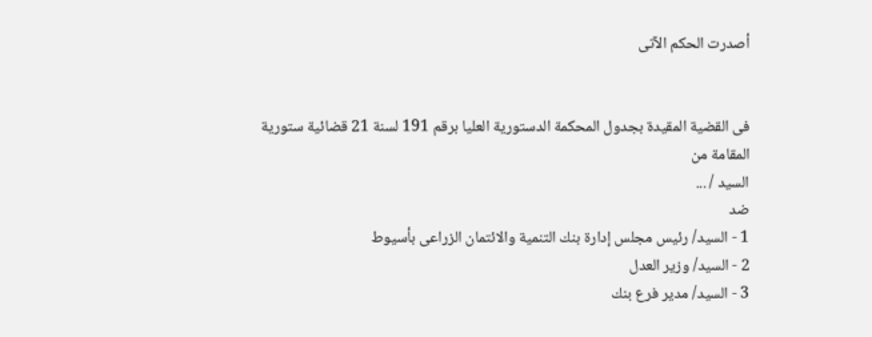أصدرت الحكم الآتى


فى القضية المقيدة بجدول المحكمة الدستورية العليا برقم 191 لسنة 21 قضائية ستورية
المقامة من
السيد / ...
ضد
1 - السيد/ رئيس مجلس إدارة بنك التنمية والائتمان الزراعى بأسيوط
2 - السيد/ وزير العدل
3 - السيد/ مدير فرع بنك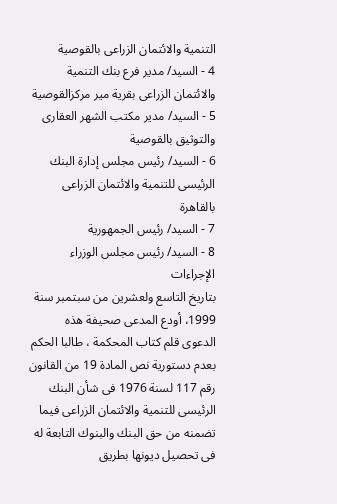التنمية والائتمان الزراعى بالقوصية
4 - السيد/ مدير فرع بنك التنمية والائتمان الزراعى بقرية مير مركزالقوصية
5 - السيد/ مدير مكتب الشهر العقارى والتوثيق بالقوصية
6 - السيد/ رئيس مجلس إدارة البنك الرئيسى للتنمية والائتمان الزراعى بالقاهرة
7 - السيد/ رئيس الجمهورية
8 - السيد/ رئيس مجلس الوزراء
الإجراءات
بتاريخ التاسع ولعشرين من سبتمبر سنة 1999، أودع المدعى صحيفة هذه الدعوى قلم كتاب المحكمة ، طالبا الحكم بعدم دستورية نص المادة 19 من القانون رقم 117 لسنة 1976 فى شأن البنك الرئيسى للتنمية والائتمان الزراعى فيما تضمنه من حق البنك والبنوك التابعة له فى تحصيل ديونها بطريق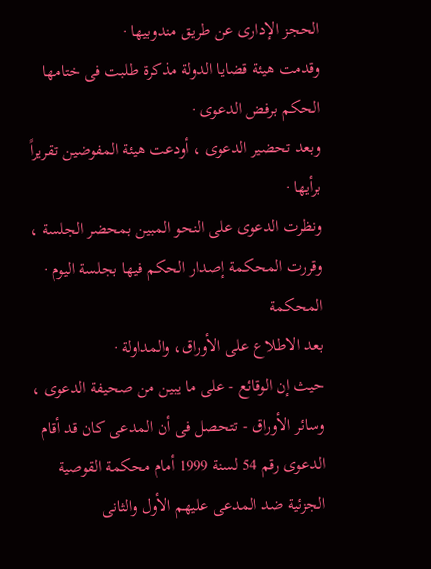الحجز الإدارى عن طريق مندوبيها ·
وقدمت هيئة قضايا الدولة مذكرة طلبت فى ختامها الحكم برفض الدعوى ·
وبعد تحضير الدعوى ، أودعت هيئة المفوضين تقريراً برأيها ·
ونظرت الدعوى على النحو المبين بمحضر الجلسة ، وقررت المحكمة إصدار الحكم فيها بجلسة اليوم ·
المحكمة
بعد الاطلاع على الأوراق، والمداولة ·
حيث إن الوقائع - على ما يبين من صحيفة الدعوى ، وسائر الأوراق - تتحصل فى أن المدعى كان قد أقام الدعوى رقم 54 لسنة 1999 أمام محكمة القوصية الجزئية ضد المدعى عليهم الأول والثانى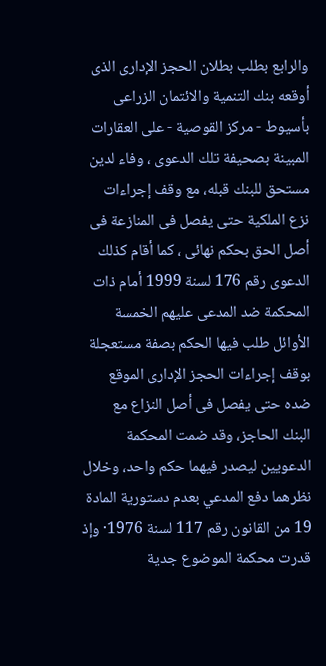والرابع بطلب بطلان الحجز الإدارى الذى أوقعه بنك التنمية والائتمان الزراعى بأسيوط - مركز القوصية - على العقارات المبينة بصحيفة تلك الدعوى ، وفاء لدين مستحق للبنك قبله، مع وقف إجراءات نزع الملكية حتى يفصل فى المنازعة فى أصل الحق بحكم نهائى ، كما أقام كذلك الدعوى رقم 176 لسنة 1999 أمام ذات المحكمة ضد المدعى عليهم الخمسة الأوائل طلب فيها الحكم بصفة مستعجلة بوقف إجراءات الحجز الإدارى الموقع ضده حتى يفصل فى أصل النزاع مع البنك الحاجز، وقد ضمت المحكمة الدعويين ليصدر فيهما حكم واحد، وخلال نظرهما دفع المدعي بعدم دستورية المادة 19 من القانون رقم 117 لسنة 1976· وإذ قدرت محكمة الموضوع جدية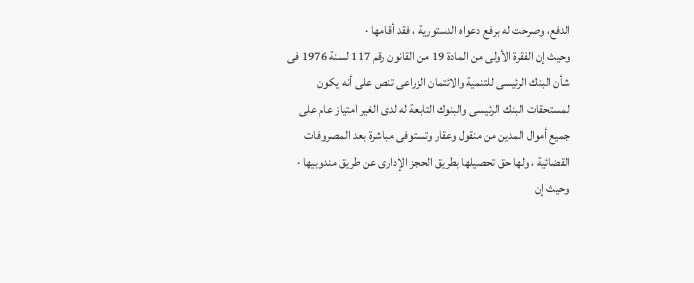الدفع، وصرحت له برفع دعواه الدستورية ، فقد أقامها ·
وحيث إن الفقرة الأولى من المادة 19 من القانون رقم 117 لسنة 1976 فى شأن البنك الرئيسى للتنمية والائتمان الزراعى تنص على أنه يكون لمستحقات البنك الرئيسى والبنوك التابعة له لدى الغير امتياز عام على جميع أموال المدين من منقول وعقار وتستوفى مباشرة بعد المصروفات القضائية ، ولها حق تحصيلها بطريق الحجز الإدارى عن طريق مندوبيها ·
وحيث إن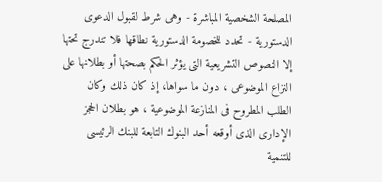المصلحة الشخصية المباشرة - وهى شرط لقبول الدعوى الدستورية - تحدد للخصومة الدستورية نطاقها فلا تندرج تحتها إلا النصوص التشريعية التى يؤثر الحكم بصحتها أو بطلانها على النزاع الموضوعى ، دون ما سواها، إذ كان ذلك وكان الطلب المطروح فى المنازعة الموضوعية ، هو بطلان الحجز الإدارى الذى أوقعه أحد البنوك التابعة للبنك الرئيسى للتنمية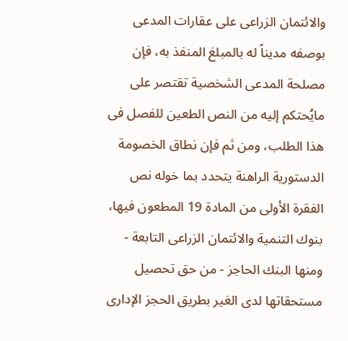والائتمان الزراعى على عقارات المدعى بوصفه مديناً له بالمبلغ المنفذ به، فإن مصلحة المدعى الشخصية تقتصر على مايُحتكم إليه من النص الطعين للفصل فى هذا الطلب، ومن ثم فإن نطاق الخصومة الدستورية الراهنة يتحدد بما خوله نص الفقرة الأولى من المادة 19 المطعون فيها، بنوك التنمية والائتمان الزراعى التابعة - ومنها البنك الحاجز - من حق تحصيل مستحقاتها لدى الغير بطريق الحجز الإدارى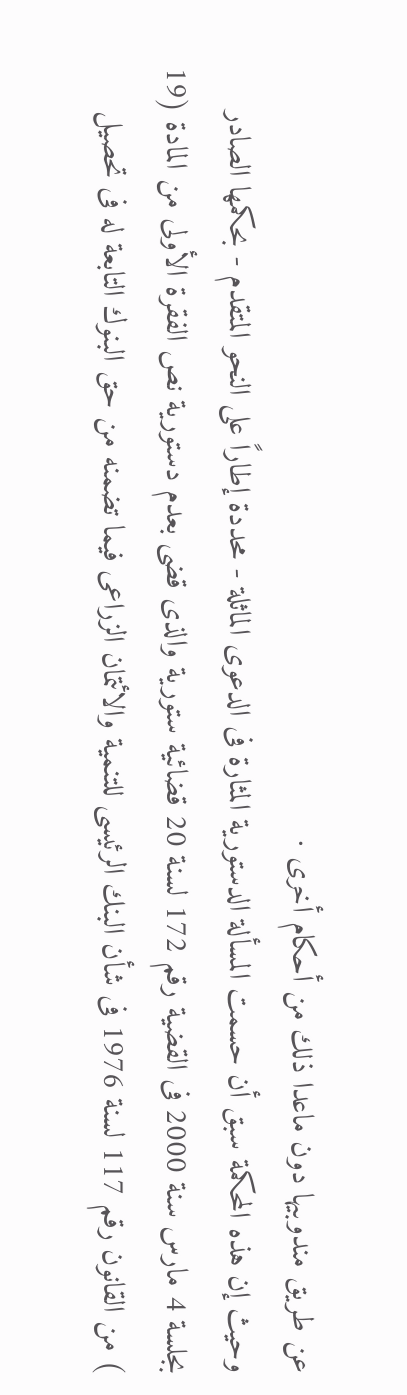عن طريق مندوبيها دون ماعدا ذلك من أحكام أخرى ·
وحيث إن هذه المحكمة سبق أن حسمت المسألة الدستورية المثارة فى الدعوى الماثلة - محددة إطاراً على النحو المتقدم - بحكمها الصادر بجلسة 4 مارس سنة 2000 فى القضية رقم 172 لسنة 20 قضائية ستورية والذى قضى بعدم دستورية نص الفقرة الأولى من المادة (19 ) من القانون رقم 117 لسنة 1976 فى شأن البنك الرئيسى للتنمية والائتمان الزراعى فيما تضمنه من حق البنوك التابعة له فى تحصيل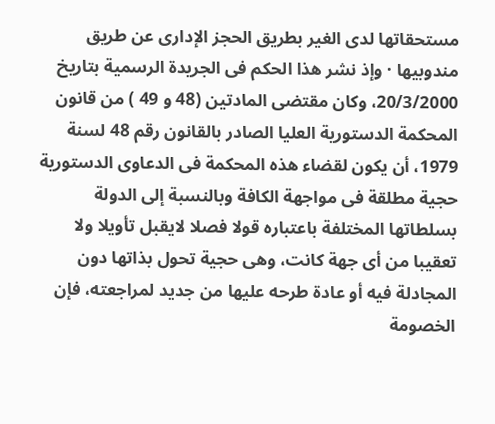مستحقاتها لدى الغير بطريق الحجز الإدارى عن طريق مندوبيها · وإذ نشر هذا الحكم فى الجريدة الرسمية بتاريخ 20/3/2000، وكان مقتضى المادتين (48 و 49 ) من قانون المحكمة الدستورية العليا الصادر بالقانون رقم 48 لسنة 1979، أن يكون لقضاء هذه المحكمة فى الدعاوى الدستورية حجية مطلقة فى مواجهة الكافة وبالنسبة إلى الدولة بسلطاتها المختلفة باعتباره قولا فصلا لايقبل تأويلا ولا تعقيبا من أى جهة كانت، وهى حجية تحول بذاتها دون المجادلة فيه أو عادة طرحه عليها من جديد لمراجعته، فإن الخصومة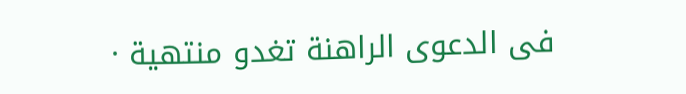فى الدعوى الراهنة تغدو منتهية ·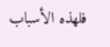فلهذه الأسباب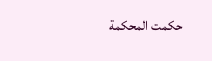حكمت المحكمة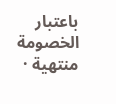باعتبار الخصومة منتهية ·